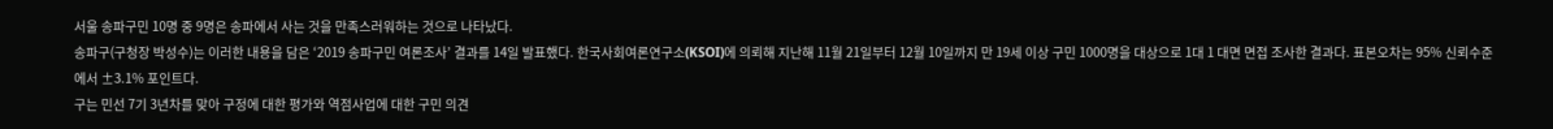서울 송파구민 10명 중 9명은 송파에서 사는 것을 만족스러워하는 것으로 나타났다.
송파구(구청장 박성수)는 이러한 내용을 담은 ‘2019 송파구민 여론조사’ 결과를 14일 발표했다. 한국사회여론연구소(KSOI)에 의뢰해 지난해 11월 21일부터 12월 10일까지 만 19세 이상 구민 1000명을 대상으로 1대 1 대면 면접 조사한 결과다. 표본오차는 95% 신뢰수준에서 ±3.1% 포인트다.
구는 민선 7기 3년차를 맞아 구정에 대한 평가와 역점사업에 대한 구민 의견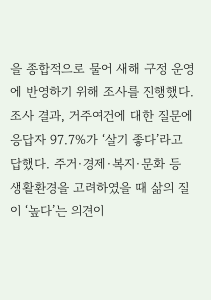을 종합적으로 물어 새해 구정 운영에 반영하기 위해 조사를 진행했다. 조사 결과, 거주여건에 대한 질문에 응답자 97.7%가 ‘살기 좋다’라고 답했다. 주거·경제·복지·문화 등 생활환경을 고려하였을 때 삶의 질이 ‘높다’는 의견이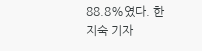88.8%였다. 한지숙 기자